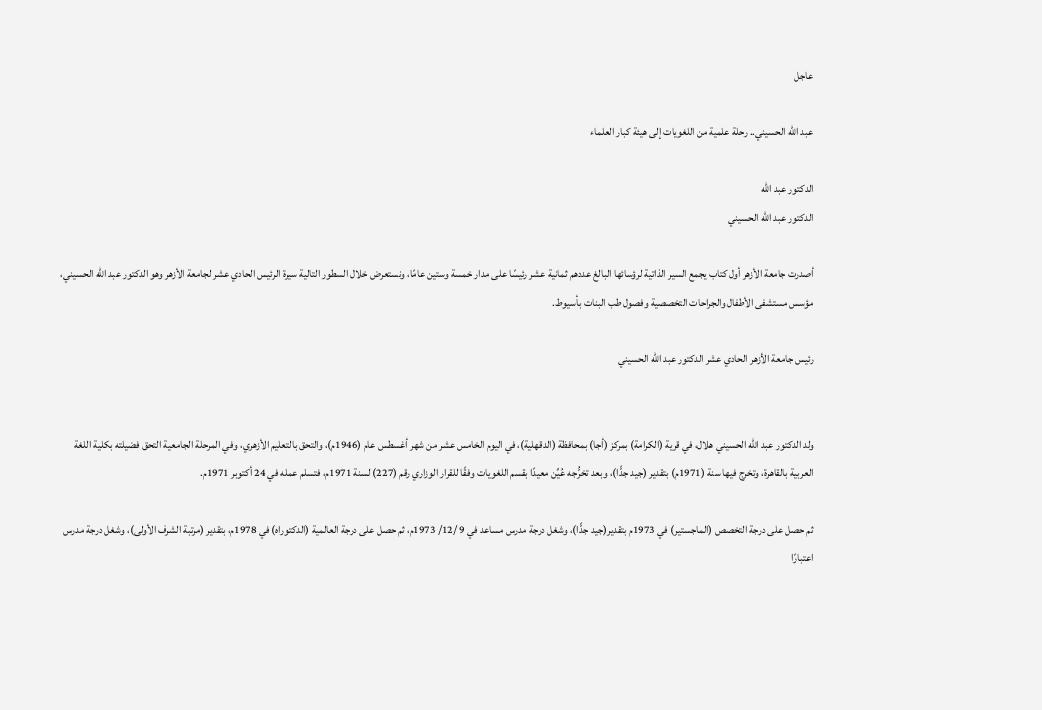عاجل

عبد الله الحسيني.. رحلة علمية من اللغويات إلى هيئة كبار العلماء

الدكتور عبد الله
الدكتور عبد الله الحسيني

أصدرت جامعة الأزهر أول كتاب يجمع السير الذاتية لرؤسائها البالغ عددهم ثمانية عشر رئيسًا على مدار خمسة وستين عامًا، ونستعرض خلال السطور التالية سيرة الرئيس الحادي عشر لجامعة الأزهر وهو الدكتور عبد الله الحسيني، مؤسس مستشفى الأطفال والجراحات التخصصية وفصول طب البنات بأسيوط.

رئيس جامعة الأزهر الحادي عشر الدكتور عبد الله الحسيني


ولد الدكتور عبد الله الحسيني هلال، في قرية (الكرامة) بمركز (أجا) بمحافظة (الدقهلية)، في اليوم الخامس عشر من شهر أغسطس عام (1946م)، والتحق بالتعليم الأزهري، وفي المرحلة الجامعية التحق فضيلته بكلية اللغة العربية بالقاهرة، وتخرج فيها سنة (1971م) بتقدير (جيد جدًّا)، وبعد تخرُّجه عُيِّن معيدًا بقسم اللغويات وفقًا للقرار الوزاري رقم (227) لسنة 1971م، فتسلم عمله في 24 أكتوبر 1971م.

ثم حصل على درجة التخصص (الماجستير) في 1973م بتقدير(جيد جدًّا)، وشغل درجة مدرس مساعد في 9 /12/ 1973م، ثم حصل على درجة العالمية (الدكتوراه) في 1978م، بتقدير (مرتبة الشرف الأولى)، وشغل درجة مدرس اعتبارًا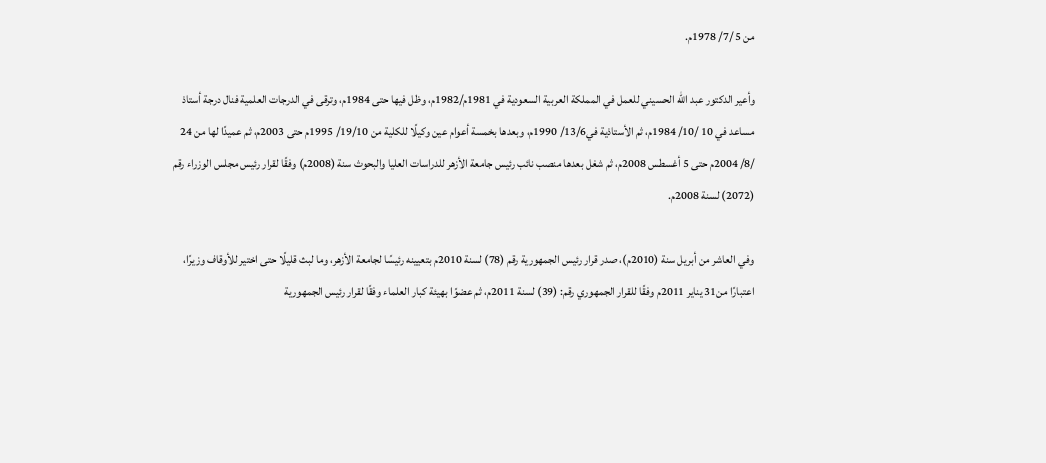من 5 /7/ 1978م.

وأعير الدكتور عبد الله الحسيني للعمل في المملكة العربية السعودية في 1981م/1982م، وظل فيها حتى 1984م، وترقى في الدرجات العلمية فنال درجة أستاذ مساعد في 10 /10/ 1984م، ثم الأستاذية في13/6/ 1990م، وبعدها بخمسة أعوام عين وكيلًا للكلية من 19/10/ 1995م حتى 2003م، ثم عميدًا لها من 24 /8/ 2004م حتى 5 أغسطس 2008م، ثم شغل بعدها منصب نائب رئيس جامعة الأزهر للدراسات العليا والبحوث سنة (2008م) وفقًا لقرار رئيس مجلس الوزراء رقم (2072) لسنة 2008م.

وفي العاشر من أبريل سنة (2010م)، صدر قرار رئيس الجمهورية رقم (78) لسنة 2010م بتعيينه رئيسًا لجامعة الأزهر، وما لبث قليلًا حتى اختير للأوقاف وزيرًا، اعتبارًا من31 يناير 2011م وفقًا للقرار الجمهوري رقم: (39) لسنة 2011م، ثم عضوًا بهيئة كبار العلماء وفقًا لقرار رئيس الجمهورية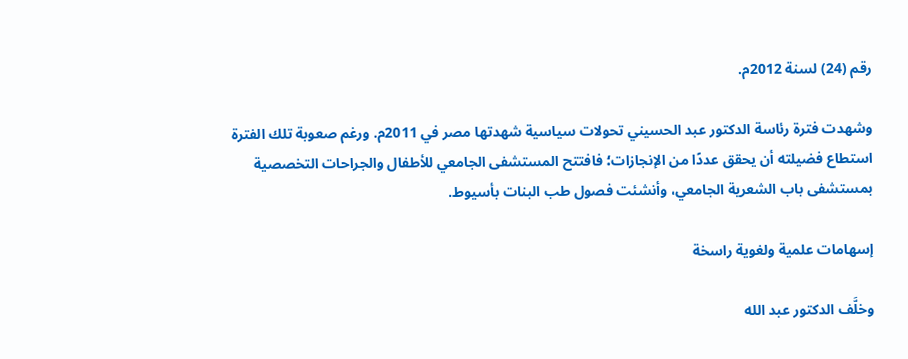رقم (24) لسنة 2012م.

وشهدت فترة رئاسة الدكتور عبد الحسيني تحولات سياسية شهدتها مصر في 2011م. ورغم صعوبة تلك الفترة استطاع فضيلته أن يحقق عددًا من الإنجازات؛ فافتتح المستشفى الجامعي للأطفال والجراحات التخصصية بمستشفى باب الشعرية الجامعي، وأنشئت فصول طب البنات بأسيوط.

إسهامات علمية ولغوية راسخة

وخلَّف الدكتور عبد الله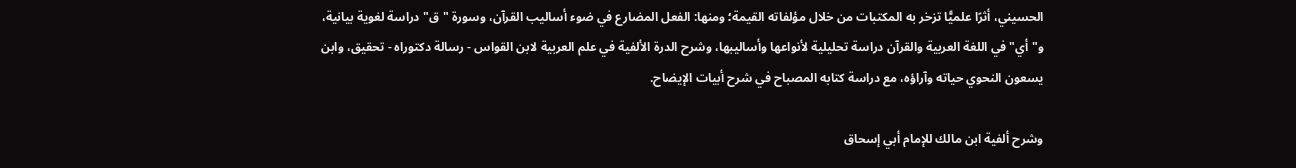الحسيني، أثرًا علميًّا تزخر به المكتبات من خلال مؤلفاته القيمة؛ ومنها: الفعل المضارع في ضوء أساليب القرآن، وسورة "ق" دراسة لغوية بيانية، و"أي" في اللغة العربية والقرآن دراسة تحليلية لأنواعها وأساليبها، وشرح الدرة الألفية في علم العربية لابن القواس - رسالة دكتوراه - تحقيق، وابن يسعون النحوي حياته وآراؤه، مع دراسة كتابه المصباح في شرح أبيات الإيضاح.

وشرح ألفية ابن مالك للإمام أبي إسحاق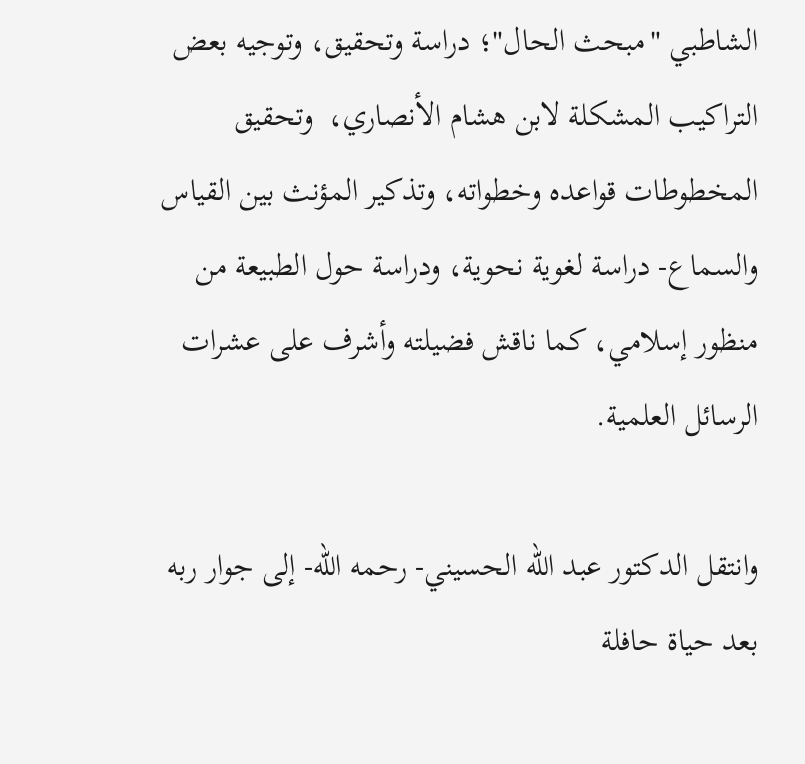الشاطبي "مبحث الحال"؛ دراسة وتحقيق، وتوجيه بعض التراكيب المشكلة لابن هشام الأنصاري،  وتحقيق المخطوطات قواعده وخطواته، وتذكير المؤنث بين القياس والسماع- دراسة لغوية نحوية، ودراسة حول الطبيعة من منظور إسلامي، كما ناقش فضيلته وأشرف على عشرات الرسائل العلمية.

وانتقل الدكتور عبد الله الحسيني- رحمه الله- إلى جوار ربه بعد حياة حافلة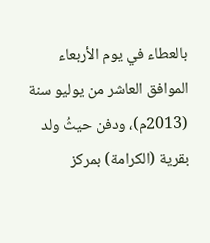بالعطاء في يوم الأربعاء الموافق العاشر من يوليو سنة (2013م)، ودفن حيثُ ولد بقرية (الكرامة) بمركز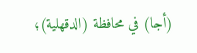(أجا) في محافظة (الدقهلية)؛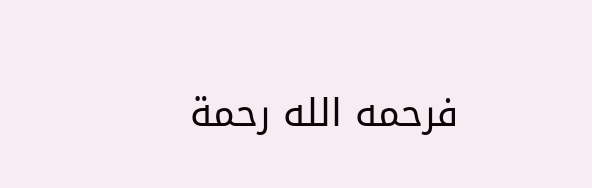فرحمه الله رحمة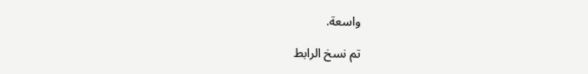واسعة.

تم نسخ الرابط